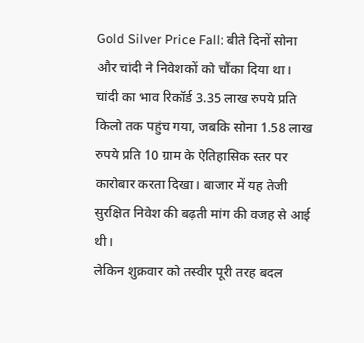Gold Silver Price Fall: बीते दिनों सोना और चांदी ने निवेशकों को चौंका दिया था। चांदी का भाव रिकॉर्ड 3.35 लाख रुपये प्रति किलो तक पहुंच गया, जबकि सोना 1.58 लाख रुपये प्रति 10 ग्राम के ऐतिहासिक स्तर पर कारोबार करता दिखा। बाजार में यह तेजी सुरक्षित निवेश की बढ़ती मांग की वजह से आई थी।
लेकिन शुक्रवार को तस्वीर पूरी तरह बदल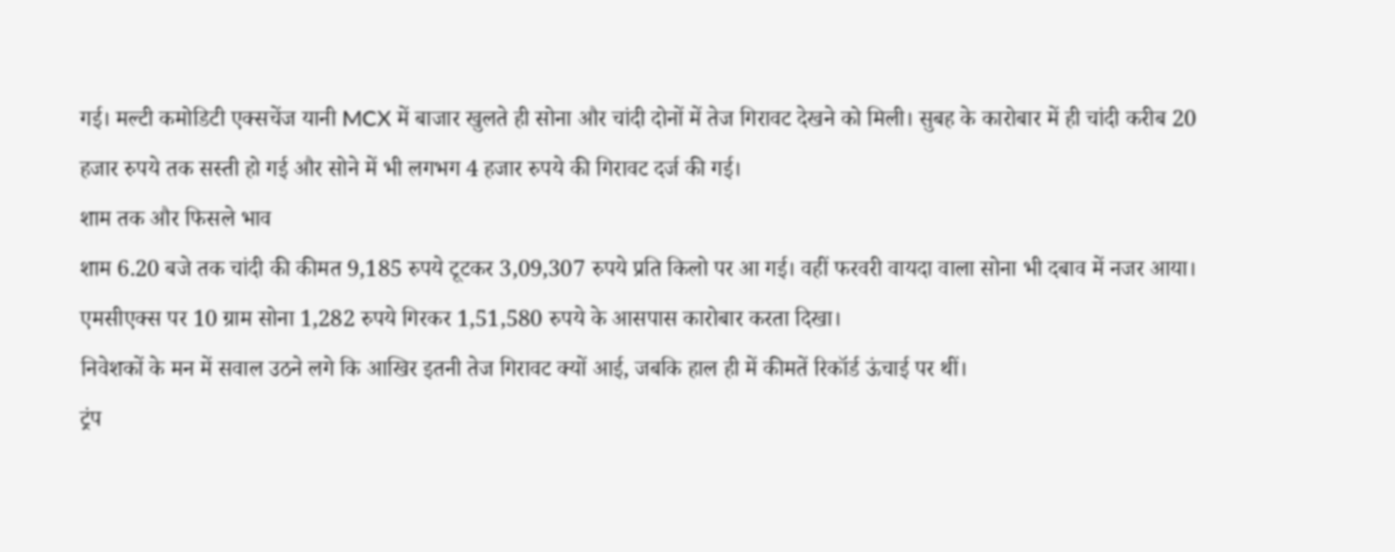गई। मल्टी कमोडिटी एक्सचेंज यानी MCX में बाजार खुलते ही सोना और चांदी दोनों में तेज गिरावट देखने को मिली। सुबह के कारोबार में ही चांदी करीब 20 हजार रुपये तक सस्ती हो गई और सोने में भी लगभग 4 हजार रुपये की गिरावट दर्ज की गई।
शाम तक और फिसले भाव
शाम 6.20 बजे तक चांदी की कीमत 9,185 रुपये टूटकर 3,09,307 रुपये प्रति किलो पर आ गई। वहीं फरवरी वायदा वाला सोना भी दबाव में नजर आया। एमसीएक्स पर 10 ग्राम सोना 1,282 रुपये गिरकर 1,51,580 रुपये के आसपास कारोबार करता दिखा।
निवेशकों के मन में सवाल उठने लगे कि आखिर इतनी तेज गिरावट क्यों आई, जबकि हाल ही में कीमतें रिकॉर्ड ऊंचाई पर थीं।
ट्रंप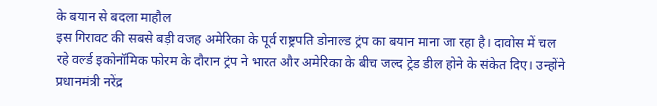के बयान से बदला माहौल
इस गिरावट की सबसे बड़ी वजह अमेरिका के पूर्व राष्ट्रपति डोनाल्ड ट्रंप का बयान माना जा रहा है। दावोस में चल रहे वर्ल्ड इकोनॉमिक फोरम के दौरान ट्रंप ने भारत और अमेरिका के बीच जल्द ट्रेड डील होने के संकेत दिए। उन्होंने प्रधानमंत्री नरेंद्र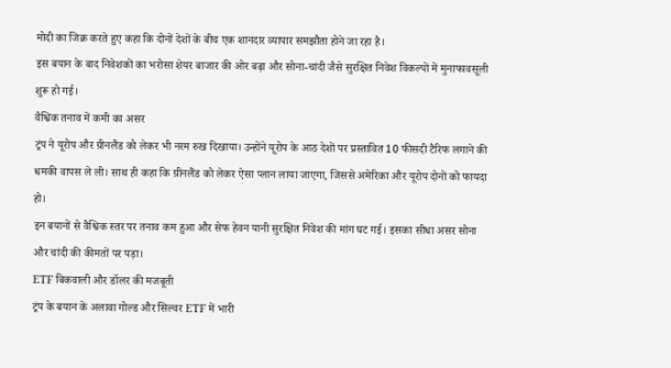मोदी का जिक्र करते हुए कहा कि दोनों देशों के बीच एक शानदार व्यापार समझौता होने जा रहा है।
इस बयान के बाद निवेशकों का भरोसा शेयर बाजार की ओर बढ़ा और सोना-चांदी जैसे सुरक्षित निवेश विकल्पों में मुनाफावसूली शुरू हो गई।
वैश्विक तनाव में कमी का असर
ट्रंप ने यूरोप और ग्रीनलैंड को लेकर भी नरम रुख दिखाया। उन्होंने यूरोप के आठ देशों पर प्रस्तावित 10 फीसदी टैरिफ लगाने की धमकी वापस ले ली। साथ ही कहा कि ग्रीनलैंड को लेकर ऐसा प्लान लाया जाएगा, जिससे अमेरिका और यूरोप दोनों को फायदा हो।
इन बयानों से वैश्विक स्तर पर तनाव कम हुआ और सेफ हेवन यानी सुरक्षित निवेश की मांग घट गई। इसका सीधा असर सोना और चांदी की कीमतों पर पड़ा।
ETF बिकवाली और डॉलर की मजबूती
ट्रंप के बयान के अलावा गोल्ड और सिल्वर ETF में भारी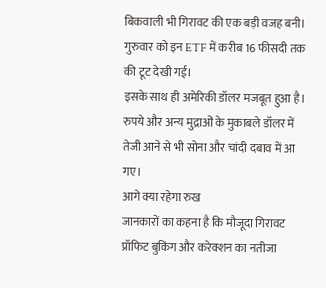बिकवाली भी गिरावट की एक बड़ी वजह बनी। गुरुवार को इन ETF में करीब 16 फीसदी तक की टूट देखी गई।
इसके साथ ही अमेरिकी डॉलर मजबूत हुआ है। रुपये और अन्य मुद्राओं के मुकाबले डॉलर में तेजी आने से भी सोना और चांदी दबाव में आ गए।
आगे क्या रहेगा रुख
जानकारों का कहना है कि मौजूदा गिरावट प्रॉफिट बुकिंग और करेक्शन का नतीजा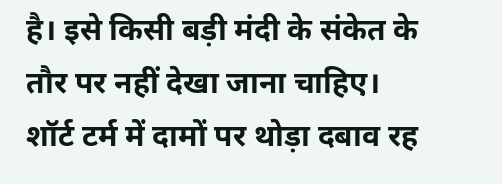है। इसे किसी बड़ी मंदी के संकेत के तौर पर नहीं देखा जाना चाहिए। शॉर्ट टर्म में दामों पर थोड़ा दबाव रह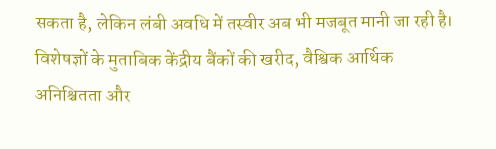सकता है, लेकिन लंबी अवधि में तस्वीर अब भी मजबूत मानी जा रही है।
विशेषज्ञों के मुताबिक केंद्रीय बैंकों की खरीद, वैश्विक आर्थिक अनिश्चितता और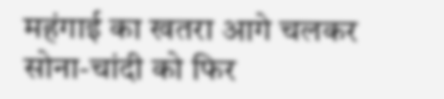महंगाई का खतरा आगे चलकर सोना-चांदी को फिर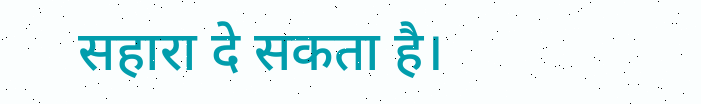सहारा दे सकता है।